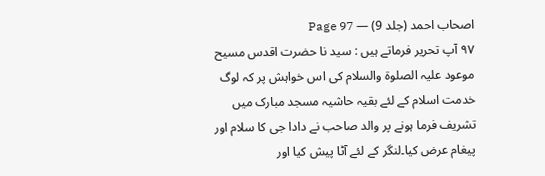اصحاب احمد (جلد 9) — Page 97
۹۷ آپ تحریر فرماتے ہیں : سید نا حضرت اقدس مسیح موعود علیہ الصلوۃ والسلام کی اس خواہش پر کہ لوگ خدمت اسلام کے لئے بقیہ حاشیہ مسجد مبارک میں تشریف فرما ہونے پر والد صاحب نے دادا جی کا سلام اور پیغام عرض کیا۔لنگر کے لئے آٹا پیش کیا اور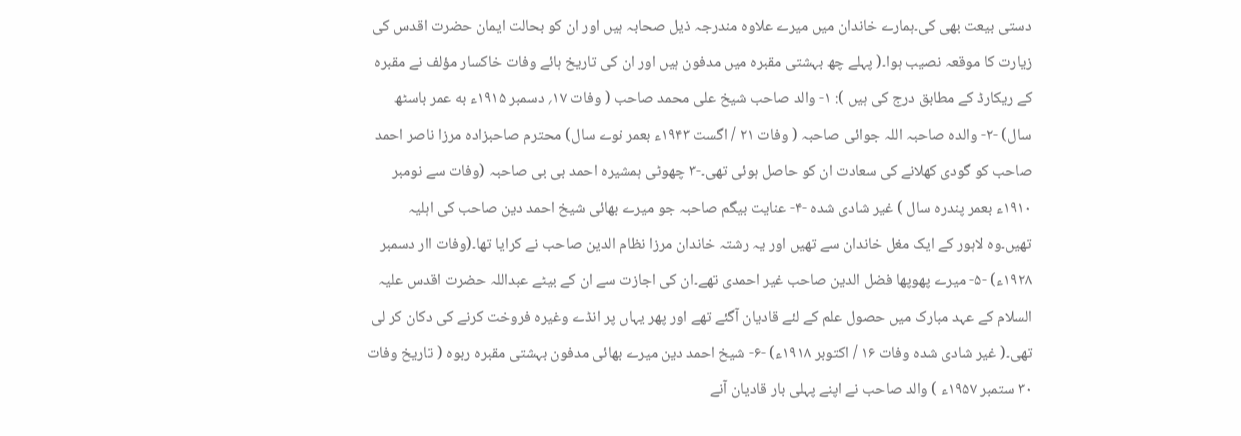دستی بیعت بھی کی۔ہمارے خاندان میں میرے علاوہ مندرجہ ذیل صحابہ ہیں اور ان کو بحالت ایمان حضرت اقدس کی زیارت کا موقعہ نصیب ہوا۔( پہلے چھ بہشتی مقبرہ میں مدفون ہیں اور ان کی تاریخ ہائے وفات خاکسار مؤلف نے مقبرہ کے ریکارڈ کے مطابق درج کی ہیں ): ۱- والد صاحب شیخ علی محمد صاحب ( وفات ۱۷؍ دسمبر ۱۹۱۵ء به عمر باسٹھ سال) -۲- والدہ صاحبہ اللہ جوائی صاحبہ ( وفات ۲۱ / اگست ۱۹۴۳ء بعمر نوے سال) محترم صاحبزادہ مرزا ناصر احمد صاحب کو گودی کھلانے کی سعادت ان کو حاصل ہوئی تھی۔-٣ چھوٹی ہمشیرہ احمد بی بی صاحبہ (وفات سے نومبر ۱۹۱۰ء بعمر پندرہ سال ) غیر شادی شده -۴- عنایت بیگم صاحبہ جو میرے بھائی شیخ احمد دین صاحب کی اہلیہ تھیں۔وہ لاہور کے ایک مغل خاندان سے تھیں اور یہ رشتہ خاندان مرزا نظام الدین صاحب نے کرایا تھا۔(وفات اار دسمبر ۱۹۲۸ء) -۵- میرے پھوپھا فضل الدین صاحب غیر احمدی تھے۔ان کی اجازت سے ان کے بیٹے عبداللہ حضرت اقدس علیہ السلام کے عہد مبارک میں حصول علم کے لئے قادیان آگئے تھے اور پھر یہاں پر انڈے وغیرہ فروخت کرنے کی دکان کر لی تھی۔( غیر شادی شده وفات ۱۶ / اکتوبر ۱۹۱۸ء) -۶- شیخ احمد دین میرے بھائی مدفون بہشتی مقبرہ ربوہ ( تاریخ وفات ۳۰ ستمبر ۱۹۵۷ء ) والد صاحب نے اپنے پہلی بار قادیان آنے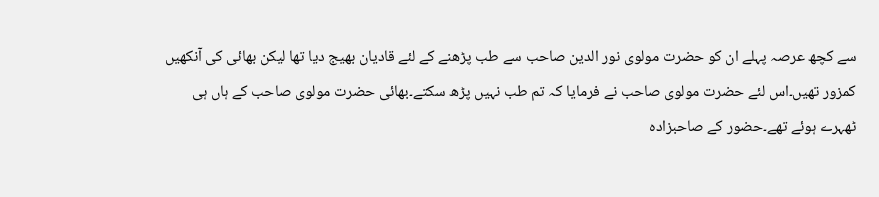سے کچھ عرصہ پہلے ان کو حضرت مولوی نور الدین صاحب سے طب پڑھنے کے لئے قادیان بھیج دیا تھا لیکن بھائی کی آنکھیں کمزور تھیں۔اس لئے حضرت مولوی صاحب نے فرمایا کہ تم طب نہیں پڑھ سکتے۔بھائی حضرت مولوی صاحب کے ہاں ہی ٹھہرے ہوئے تھے۔حضور کے صاحبزادہ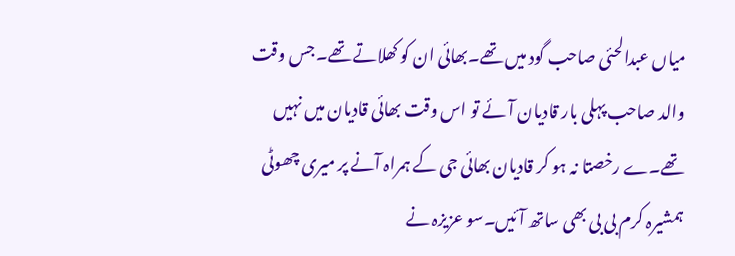میاں عبدالحئی صاحب گود میں تھے۔بھائی ان کو کھلاتے تھے۔جس وقت والد صاحب پہلی بار قادیان آئے تو اس وقت بھائی قادیان میں نہیں تھے۔ے رخصتا نہ ہو کر قادیان بھائی جی کے ہمراہ آنے پر میری چھوٹی ہمشیرہ کرم بی بی بھی ساتھ آئیں۔سو عزیزہ نے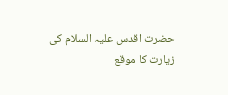حضرت اقدس علیہ السلام کی زیارت کا موقع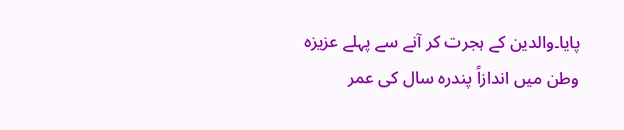پایا۔والدین کے ہجرت کر آنے سے پہلے عزیزہ وطن میں اندازاً پندرہ سال کی عمر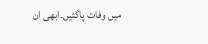میں وفات پاگئیں۔ابھی ان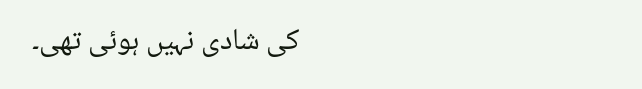کی شادی نہیں ہوئی تھی۔